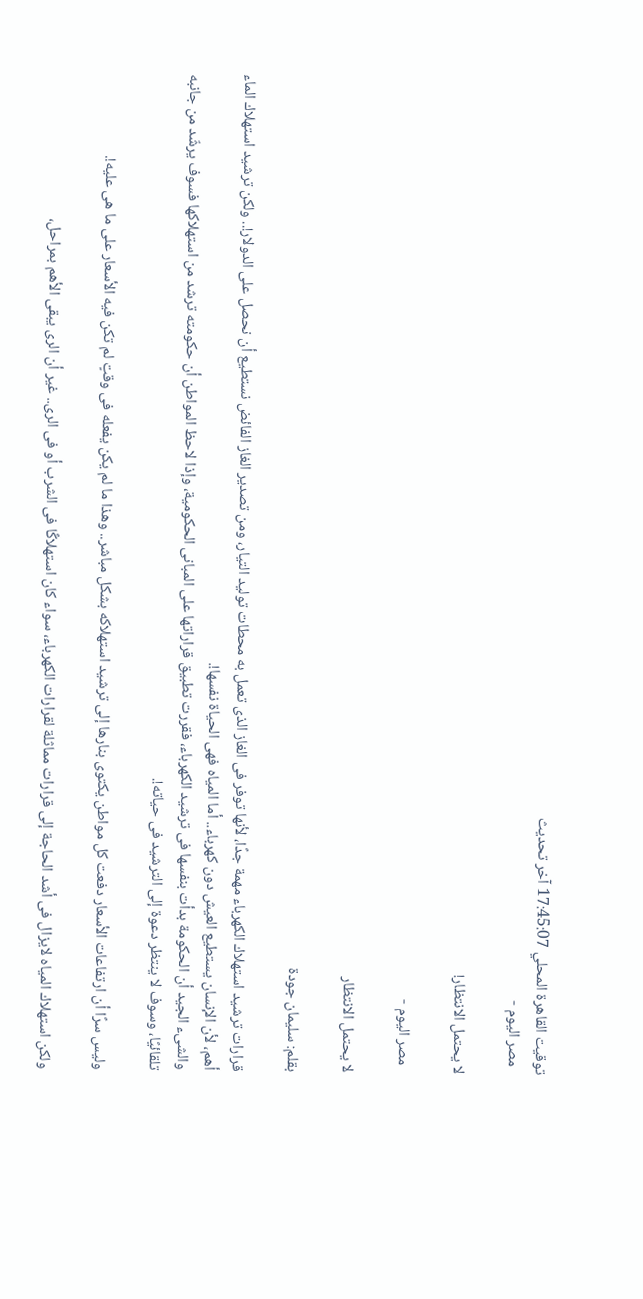توقيت القاهرة المحلي 17:45:07 آخر تحديث
  مصر اليوم -

لا يحتمل الانتظار!

  مصر اليوم -

لا يحتمل الانتظار

بقلم: سليمان جودة

قرارات ترشيد استهلاك الكهرباء مهمة جدًا، لأنها توفر فى الغاز الذى تعمل به محطات توليد التيار، ومن تصدير الغاز الفائض نستطيع أن نحصل على الدولار!.. ولكن ترشيد استهلاك الماء أهم، لأن الإنسان يستطيع العيش دون كهرباء.. أما المياه فهى الحياة نفسها!.
والشىء الجيد أن الحكومة بدأت بنفسها فى ترشيد الكهرباء، فقررت تطبيق قراراتها على المبانى الحكومية، وإذا لاحظ المواطن أن حكومته ترشد من استهلاكها فسوف يرشّد من جانبه تلقائيًا، وسوف لا ينتظر دعوة إلى الترشيد فى حياته!.

وليس سرًا أن ارتفاعات الأسعار دفعت كل مواطن يكتوى بنارها إلى ترشيد استهلاكه بشكل مباشر.. وهذا ما لم يكن يفعله فى وقتٍ لم تكن فيه الأسعار على ما هى عليه!.

ولكن استهلاك المياه لايزال فى أشد الحاجة إلى قرارات مماثلة لقرارات الكهرباء، سواء كان استهلاكًا فى الشرب أو فى الرى.. غير أن الرى يبقى الأهم بمراحل،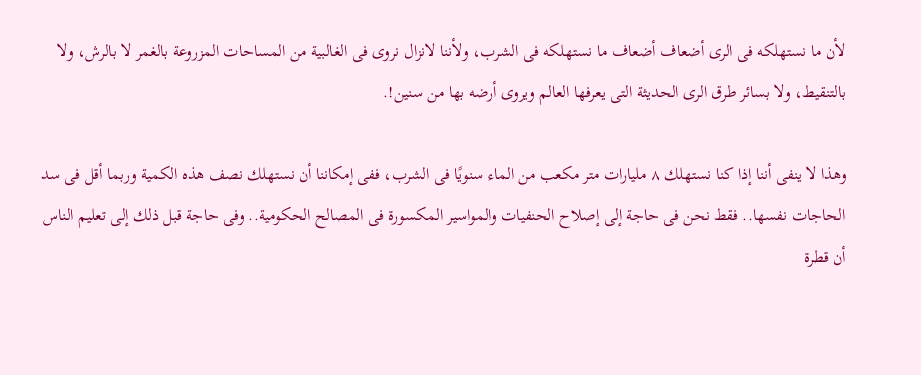لأن ما نستهلكه فى الرى أضعاف أضعاف ما نستهلكه فى الشرب، ولأننا لانزال نروى فى الغالبية من المساحات المزروعة بالغمر لا بالرش، ولا بالتنقيط، ولا بسائر طرق الرى الحديثة التى يعرفها العالم ويروى أرضه بها من سنين!.

وهذا لا ينفى أننا إذا كنا نستهلك ٨ مليارات متر مكعب من الماء سنويًا فى الشرب، ففى إمكاننا أن نستهلك نصف هذه الكمية وربما أقل فى سد الحاجات نفسها.. فقط نحن فى حاجة إلى إصلاح الحنفيات والمواسير المكسورة فى المصالح الحكومية.. وفى حاجة قبل ذلك إلى تعليم الناس أن قطرة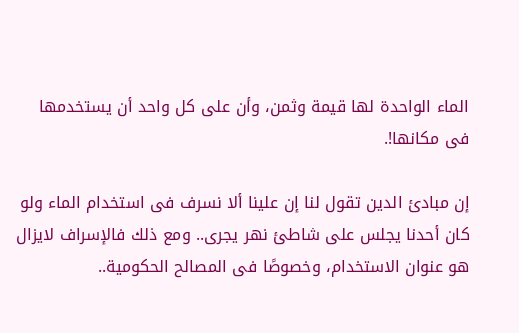الماء الواحدة لها قيمة وثمن، وأن على كل واحد أن يستخدمها فى مكانها!.

إن مبادئ الدين تقول لنا إن علينا ألا نسرف فى استخدام الماء ولو كان أحدنا يجلس على شاطئ نهر يجرى.. ومع ذلك فالإسراف لايزال هو عنوان الاستخدام، وخصوصًا فى المصالح الحكومية..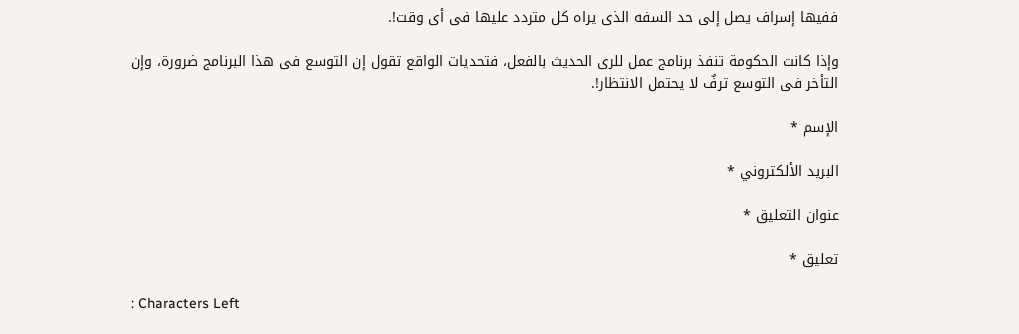ففيها إسراف يصل إلى حد السفه الذى يراه كل متردد عليها فى أى وقت!.

وإذا كانت الحكومة تنفذ برنامج عمل للرى الحديث بالفعل، فتحديات الواقع تقول إن التوسع فى هذا البرنامج ضرورة، وإن التأخر فى التوسع ترفٌ لا يحتمل الانتظار!.

الإسم *

البريد الألكتروني *

عنوان التعليق *

تعليق *

: Characters Left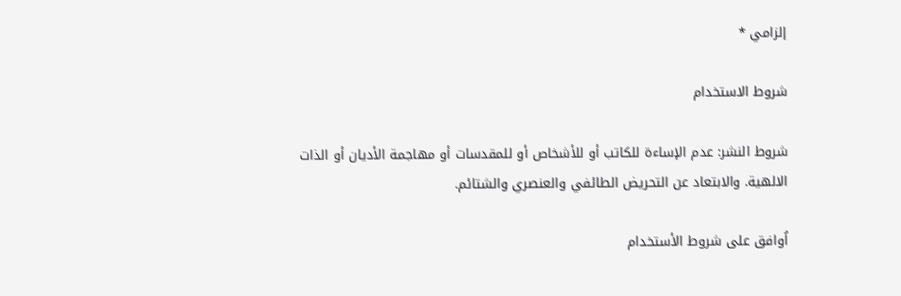إلزامي *

شروط الاستخدام

شروط النشر: عدم الإساءة للكاتب أو للأشخاص أو للمقدسات أو مهاجمة الأديان أو الذات الالهية. والابتعاد عن التحريض الطائفي والعنصري والشتائم.

اُوافق على شروط الأستخدام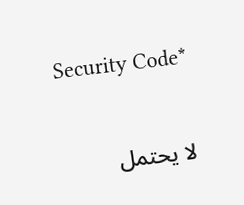Security Code*



لا يحتمل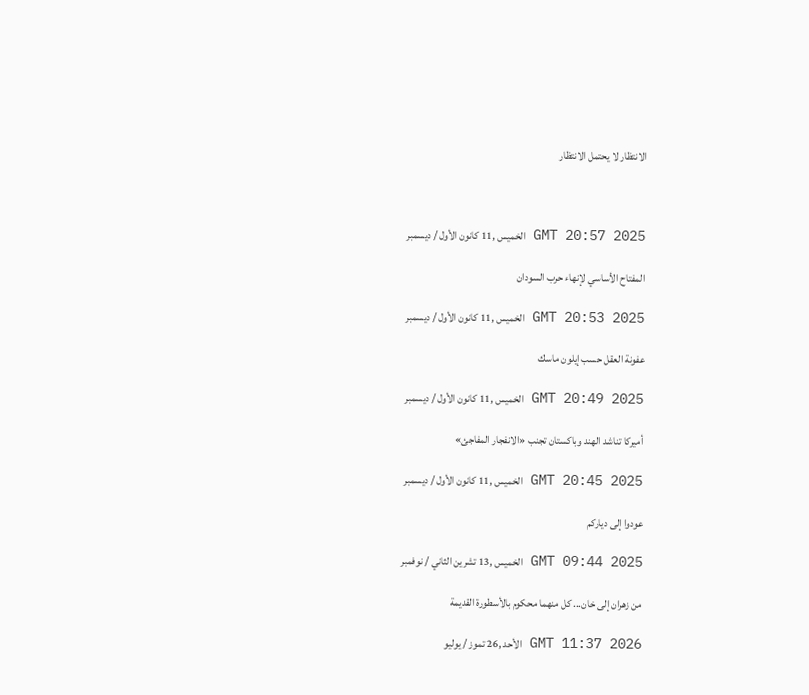الانتظار لا يحتمل الانتظار



GMT 20:57 2025 الخميس ,11 كانون الأول / ديسمبر

المفتاح الأساسي لإنهاء حرب السودان

GMT 20:53 2025 الخميس ,11 كانون الأول / ديسمبر

عفونة العقل حسب إيلون ماسك

GMT 20:49 2025 الخميس ,11 كانون الأول / ديسمبر

أميركا تناشد الهند وباكستان تجنب «الانفجار المفاجئ»

GMT 20:45 2025 الخميس ,11 كانون الأول / ديسمبر

عودوا إلى دياركم

GMT 09:44 2025 الخميس ,13 تشرين الثاني / نوفمبر

من زهران إلى خان... كل منهما محكوم بالأسطورة القديمة

GMT 11:37 2026 الأحد ,26 تموز / يوليو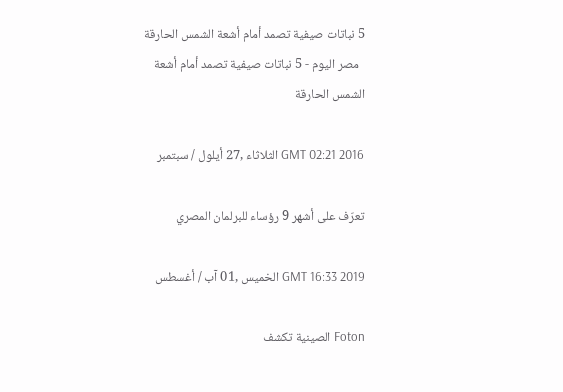5 نباتات صيفية تصمد أمام أشعة الشمس الحارقة
  مصر اليوم - 5 نباتات صيفية تصمد أمام أشعة الشمس الحارقة

GMT 02:21 2016 الثلاثاء ,27 أيلول / سبتمبر

تعرّف على أشهر 9 رؤساء للبرلمان المصري

GMT 16:33 2019 الخميس ,01 آب / أغسطس

Foton الصينية تكشف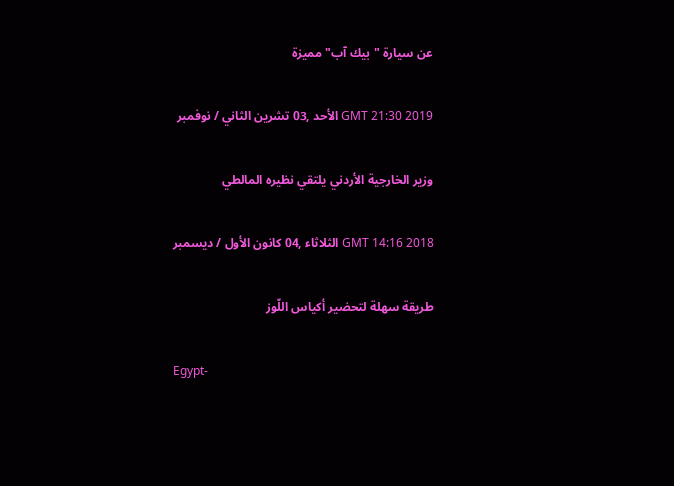عن سيارة "بيك آب" مميزة

GMT 21:30 2019 الأحد ,03 تشرين الثاني / نوفمبر

وزير الخارجية الأردني يلتقي نظيره المالطي

GMT 14:16 2018 الثلاثاء ,04 كانون الأول / ديسمبر

طريقة سهلة لتحضير أكياس اللّوز

Egypt-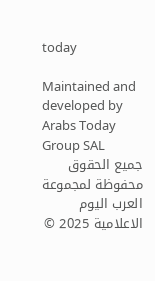today

Maintained and developed by Arabs Today Group SAL
جميع الحقوق محفوظة لمجموعة العرب اليوم الاعلامية 2025 ©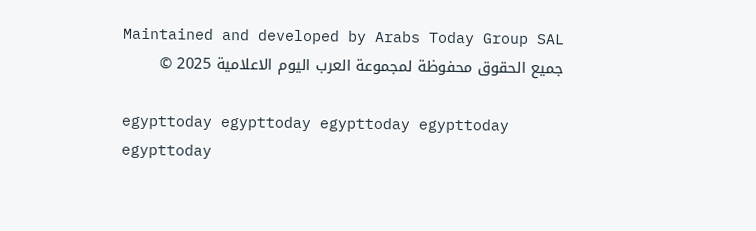Maintained and developed by Arabs Today Group SAL
جميع الحقوق محفوظة لمجموعة العرب اليوم الاعلامية 2025 ©

egypttoday egypttoday egypttoday egypttoday
egypttoday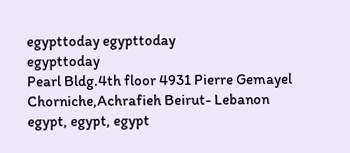egypttoday egypttoday
egypttoday
Pearl Bldg.4th floor 4931 Pierre Gemayel Chorniche,Achrafieh Beirut- Lebanon
egypt, egypt, egypt